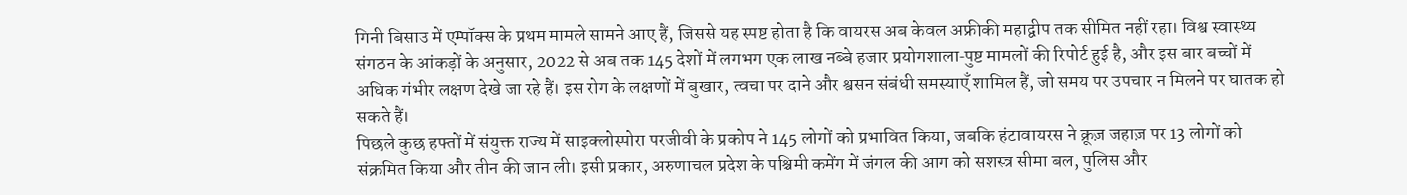गिनी बिसाउ में एम्पॉक्स के प्रथम मामले सामने आए हैं, जिससे यह स्पष्ट होता है कि वायरस अब केवल अफ्रीकी महाद्वीप तक सीमित नहीं रहा। विश्व स्वास्थ्य संगठन के आंकड़ों के अनुसार, 2022 से अब तक 145 देशों में लगभग एक लाख नब्बे हजार प्रयोगशाला‑पुष्ट मामलों की रिपोर्ट हुई है, और इस बार बच्चों में अधिक गंभीर लक्षण देखे जा रहे हैं। इस रोग के लक्षणों में बुखार, त्वचा पर दाने और श्वसन संबंधी समस्याएँ शामिल हैं, जो समय पर उपचार न मिलने पर घातक हो सकते हैं।
पिछले कुछ हफ्तों में संयुक्त राज्य में साइक्लोस्पोरा परजीवी के प्रकोप ने 145 लोगों को प्रभावित किया, जबकि हंटावायरस ने क्रूज़ जहाज़ पर 13 लोगों को संक्रमित किया और तीन की जान ली। इसी प्रकार, अरुणाचल प्रदेश के पश्चिमी कमेंग में जंगल की आग को सशस्त्र सीमा बल, पुलिस और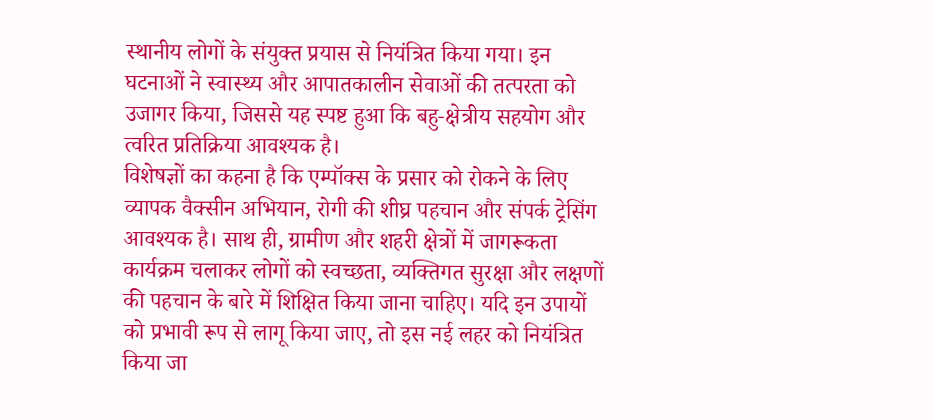स्थानीय लोगों के संयुक्त प्रयास से नियंत्रित किया गया। इन घटनाओं ने स्वास्थ्य और आपातकालीन सेवाओं की तत्परता को उजागर किया, जिससे यह स्पष्ट हुआ कि बहु‑क्षेत्रीय सहयोग और त्वरित प्रतिक्रिया आवश्यक है।
विशेषज्ञों का कहना है कि एम्पॉक्स के प्रसार को रोकने के लिए व्यापक वैक्सीन अभियान, रोगी की शीघ्र पहचान और संपर्क ट्रेसिंग आवश्यक है। साथ ही, ग्रामीण और शहरी क्षेत्रों में जागरूकता कार्यक्रम चलाकर लोगों को स्वच्छता, व्यक्तिगत सुरक्षा और लक्षणों की पहचान के बारे में शिक्षित किया जाना चाहिए। यदि इन उपायों को प्रभावी रूप से लागू किया जाए, तो इस नई लहर को नियंत्रित किया जा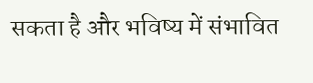सकता है और भविष्य में संभावित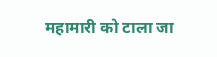महामारी को टाला जा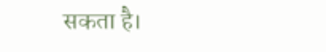सकता है।